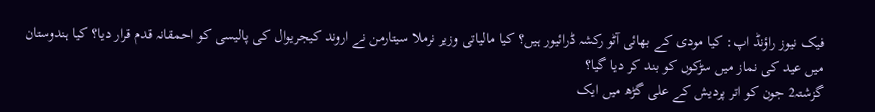فیک نیوز راؤنڈ اپ: کیا مودی کے بھائی آٹو رکشہ ڈرائیور ہیں؟ کیا مالیاتی وزیر نرملا سیتارمن نے اروند کیجریوال کی پالیسی کو احمقانہ قدم قرار دیا؟ کیا ہندوستان میں عید کی نماز میں سڑکوں کو بند کر دیا گیا؟
گزشتہ2 جون کو اتر پردیش کے علی گڑھ میں ایک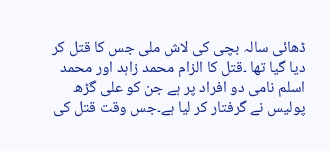ڈھائی سالہ بچی کی لاش ملی جس کا قتل کر دیا گیا تھا ۔قتل کا الزام محمد زاہد اور محمد اسلم نامی دو افراد پر ہے جن کو علی گڑھ پولیس نے گرفتار کر لیا ہے۔جس وقت قتل کی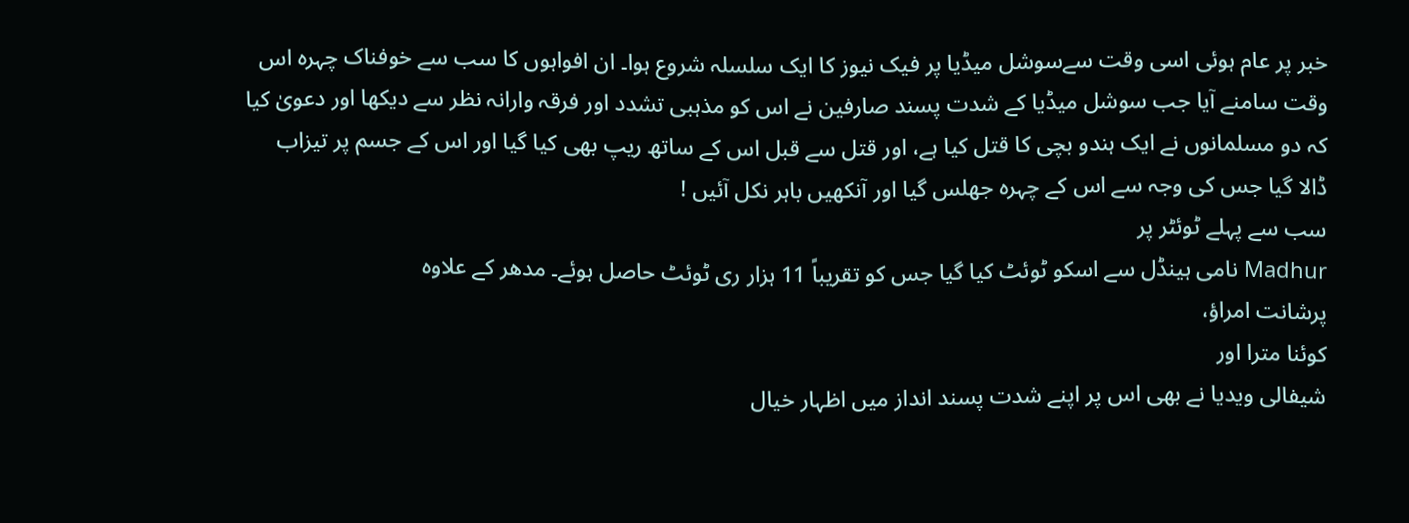خبر پر عام ہوئی اسی وقت سےسوشل میڈیا پر فیک نیوز کا ایک سلسلہ شروع ہوا۔ ان افواہوں کا سب سے خوفناک چہرہ اس وقت سامنے آیا جب سوشل میڈیا کے شدت پسند صارفین نے اس کو مذہبی تشدد اور فرقہ وارانہ نظر سے دیکھا اور دعویٰ کیا کہ دو مسلمانوں نے ایک ہندو بچی کا قتل کیا ہے، اور قتل سے قبل اس کے ساتھ ریپ بھی کیا گیا اور اس کے جسم پر تیزاب ڈالا گیا جس کی وجہ سے اس کے چہرہ جھلس گیا اور آنکھیں باہر نکل آئیں !
سب سے پہلے ٹوئٹر پر
Madhur نامی ہینڈل سے اسکو ٹوئٹ کیا گیا جس کو تقریباً 11 ہزار ری ٹوئٹ حاصل ہوئے۔ مدھر کے علاوہ
پرشانت امراؤ،
کوئنا مترا اور
شیفالی ویدیا نے بھی اس پر اپنے شدت پسند انداز میں اظہار خیال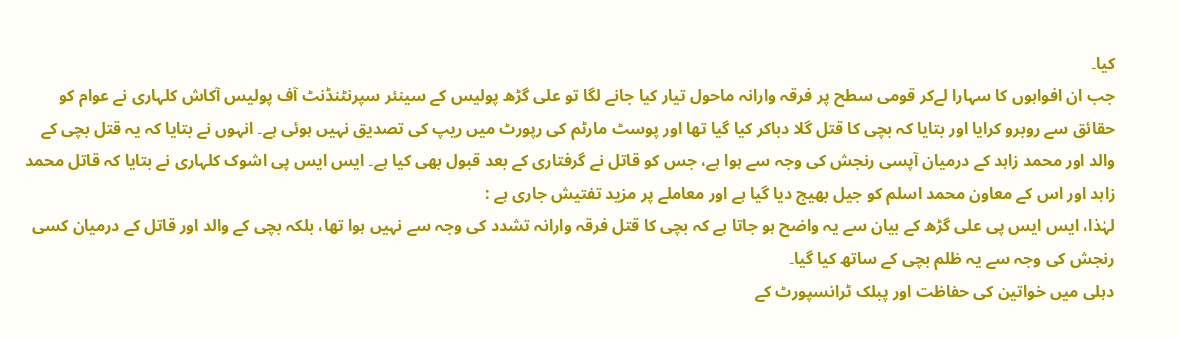کیا۔
جب ان افواہوں کا سہارا لےکر قومی سطح پر فرقہ وارانہ ماحول تیار کیا جانے لگا تو علی گڑھ پولیس کے سینئر سپرنٹنڈنٹ آف پولیس آکاش کلہاری نے عوام کو حقائق سے روبرو کرایا اور بتایا کہ بچی کا قتل گلا دباکر کیا گیا تھا اور پوسٹ مارٹم کی رپورٹ میں ریپ کی تصدیق نہیں ہوئی ہے۔ انہوں نے بتایا کہ یہ قتل بچی کے والد اور محمد زاہد کے درمیان آپسی رنجش کی وجہ سے ہوا ہے، جس کو قاتل نے گرفتاری کے بعد قبول بھی کیا ہے۔ ایس ایس پی اشوک کلہاری نے بتایا کہ قاتل محمد زاہد اور اس کے معاون محمد اسلم کو جیل بھیج دیا گیا ہے اور معاملے پر مزید تفتیش جاری ہے :
لہٰذا، ایس ایس پی علی گڑھ کے بیان سے یہ واضح ہو جاتا ہے کہ بچی کا قتل فرقہ وارانہ تشدد کی وجہ سے نہیں ہوا تھا، بلکہ بچی کے والد اور قاتل کے درمیان کسی رنجش کی وجہ سے یہ ظلم بچی کے ساتھ کیا گیا۔
دہلی میں خواتین کی حفاظت اور پبلک ٹرانسپورٹ کے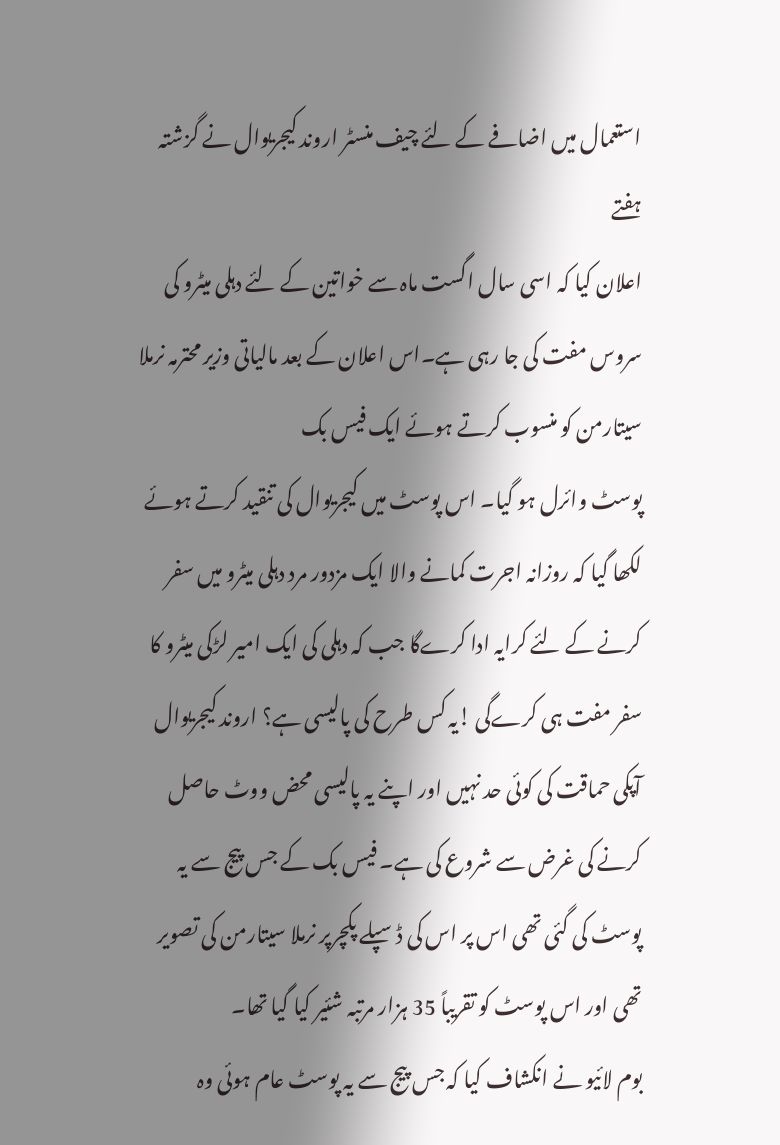استعمال میں اضافے کے لئے چیف منسٹر اروند کیجریوال نے گزشتہ ہفتے
اعلان کیا کہ اسی سال اگست ماہ سے خواتین کے لئے دہلی میٹرو کی سروس مفت کی جا رہی ہے۔اس اعلان کے بعد مالیاتی وزیر محترمہ نرملا سیتارمن کو منسوب کرتے ہوئے ایک فیس بک
پوسٹ وائرل ہو گیا۔ اس پوسٹ میں کیجریوال کی تنقید کرتے ہوئے لکھا گیا کہ روزانہ اجرت کمانے والا ایک مزدور مرد دہلی میٹرو میں سفر کرنے کے لئے کرایہ ادا کرےگا جب کہ دہلی کی ایک امیر لڑکی میٹرو کا سفر مفت ہی کرےگی !یہ کس طرح کی پالیسی ہے؟ اروند کیجریوال آپکی حماقت کی کوئی حد نہیں اور اپنے یہ پالیسی محض ووٹ حاصل کرنے کی غرض سے شروع کی ہے۔ فیس بک کے جس پیج سے یہ پوسٹ کی گئی تھی اس پر اس کی ڈسپلے پکچرپر نرملا سیتارمن کی تصویر تھی اور اس پوسٹ کو تقریباً 35 ہزار مرتبہ شئیر کیا گیا تھا۔
بوم لائیو نے انکشاف کیا کہ جس پیج سے یہ پوسٹ عام ہوئی وہ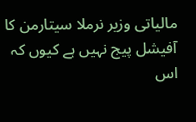مالیاتی وزیر نرملا سیتارمن کا آفیشل پیج نہیں ہے کیوں کہ اس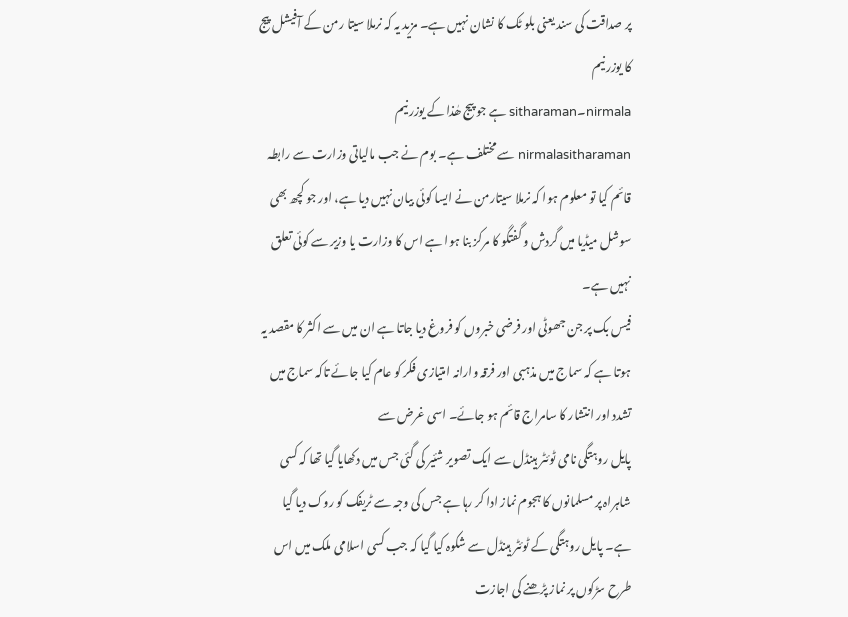پر صداقت کی سند یعنی بلو ٹک کا نشان نہیں ہے۔ مزید یہ کہ نرملا سیتا رمن کے آفیشل پیج کا یوزر نیم
nirmala۔sitharaman ہے جو پیج ھٰذا کے یوزر نیم
nirmalasitharaman سے مختلف ہے۔ بوم نے جب مالیاتی وزارت سے رابطہ قائم کیا تو معلوم ہوا کہ نرملا سیتارمن نے ایسا کوئی بیان نہیں دیا ہے، اور جو کچھ بھی سوشل میڈیا میں گردش و گفتگو کا مرکز بنا ہوا ہے اس کا وزارت یا وزیر سے کوئی تعلق نہیں ہے۔
فیس بک پر جن جھوٹی اور فرضی خبروں کو فروغ دیا جاتا ہے ان میں سے اکثر کا مقصد یہ ہوتا ہے کہ سماج میں مذہبی اور فرقہ وارانہ امتیازی فکر کو عام کیا جائے تاکہ سماج میں تشدد اور انتشار کا سامراج قائم ہو جائے۔ اسی غرض سے
پایل روہتگی نامی ٹوئٹر ہینڈل سے ایک تصویر شئیر کی گئی جس میں دکھایا گیا تھا کہ کسی شاہراہ پر مسلمانوں کا ہجوم نماز ادا کر رہا ہے جس کی وجہ سے ٹریفک کو روک دیا گیا ہے۔ پایل روہتگی کے ٹوئٹر ہینڈل سے شکوہ کیا گیا کہ جب کسی اسلامی ملک میں اس طرح سڑکوں پر نماز پڑھنے کی اجازت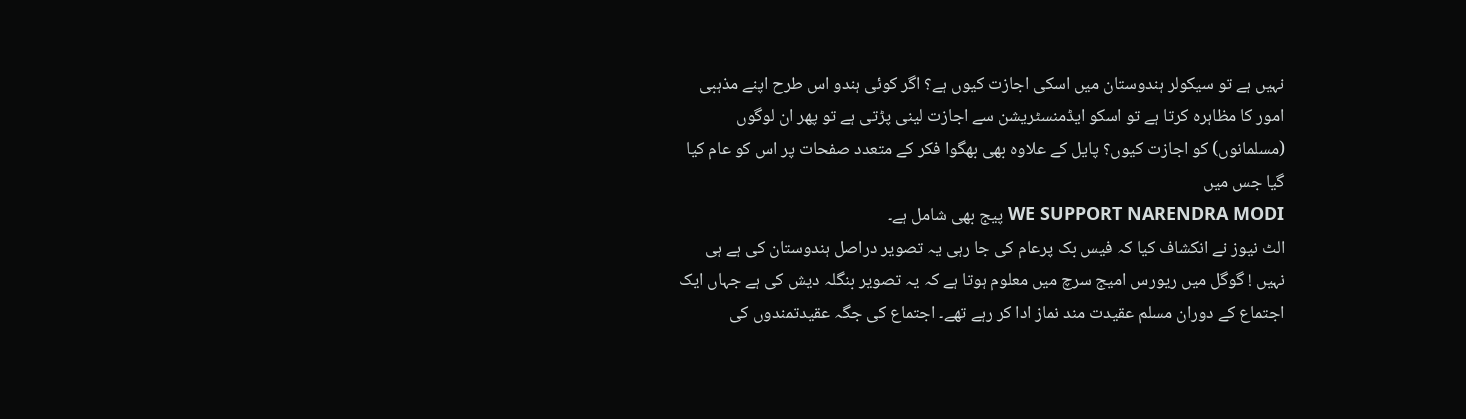نہیں ہے تو سیکولر ہندوستان میں اسکی اجازت کیوں ہے؟ اگر کوئی ہندو اس طرح اپنے مذہبی امور کا مظاہرہ کرتا ہے تو اسکو ایڈمنسٹریشن سے اجازت لینی پڑتی ہے تو پھر ان لوگوں (مسلمانوں) کو اجازت کیوں؟ پایل کے علاوہ بھی بھگوا فکر کے متعدد صفحات پر اس کو عام کیا گیا جس میں
WE SUPPORT NARENDRA MODI پیج بھی شامل ہے۔
الٹ نیوز نے انکشاف کیا کہ فیس بک پرعام کی جا رہی یہ تصویر دراصل ہندوستان کی ہے ہی نہیں ! گوگل میں ریورس امیج سرچ میں معلوم ہوتا ہے کہ یہ تصویر بنگلہ دیش کی ہے جہاں ایک اجتماع کے دوران مسلم عقیدت مند نماز ادا کر رہے تھے۔ اجتماع کی جگہ عقیدتمندوں کی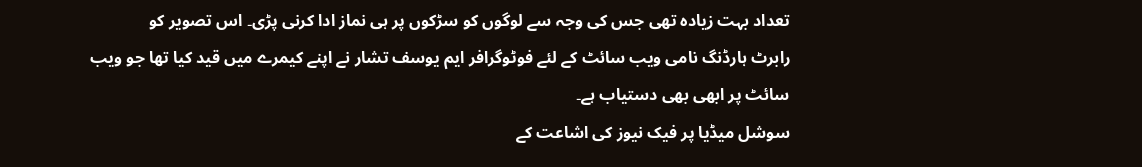تعداد بہت زیادہ تھی جس کی وجہ سے لوگوں کو سڑکوں پر ہی نماز ادا کرنی پڑی۔ اس تصویر کو
رابرٹ ہارڈنگ نامی ویب سائٹ کے لئے فوٹوگرافر ایم یوسف تشار نے اپنے کیمرے میں قید کیا تھا جو ویب سائٹ پر ابھی بھی دستیاب ہے۔
سوشل میڈیا پر فیک نیوز کی اشاعت کے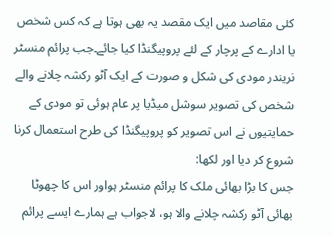کئی مقاصد میں ایک مقصد یہ بھی ہوتا ہے کہ کس شخص یا ادارے کے پرچار کے لئے پروپیگنڈا کیا جائے۔جب پرائم منسٹر نریندر مودی کی شکل و صورت کے ایک آٹو رکشہ چلانے والے شخص کی تصویر سوشل میڈیا پر عام ہوئی تو مودی کے حمایتیوں نے اس تصویر کو پروپیگنڈا کی طرح استعمال کرنا شروع کر دیا اور لکھا:
جس کا بڑا بھائی ملک کا پرائم منسٹر ہواور اس کا چھوٹا بھائی آٹو رکشہ چلانے والا ہو، لاجواب ہے ہمارے ایسے پرائم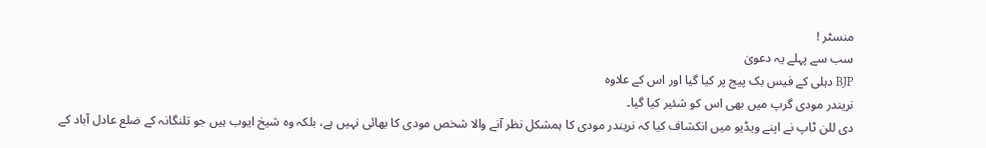منسٹر !
سب سے پہلے یہ دعویٰ
BJP دہلی کے فیس بک پیج پر کیا گیا اور اس کے علاوہ
نریندر مودی گرپ میں بھی اس کو شئیر کیا گیا۔
دی للن ٹاپ نے اپنے ویڈیو میں انکشاف کیا کہ نریندر مودی کا ہمشکل نظر آنے والا شخص مودی کا بھائی نہیں ہے، بلکہ وہ شیخ ایوب ہیں جو تلنگانہ کے ضلع عادل آباد کے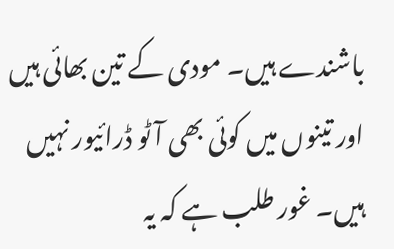باشندے ہیں۔ مودی کے تین بھائی ہیں اور تینوں میں کوئی بھی آٹو ڈرائیور نہیں ہیں۔ غور طلب ہے کہ یہ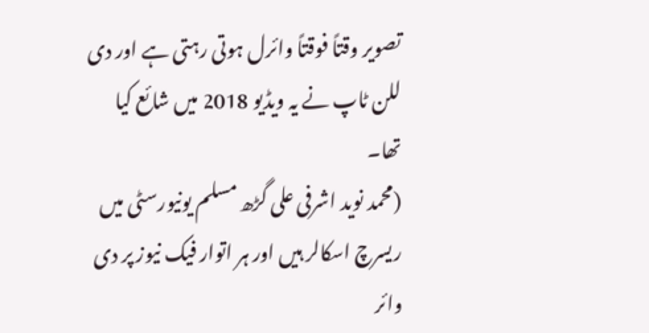تصویر وقتاً فوقتاً وائرل ہوتی رہتی ہے اور دی للن ٹاپ نے یہ ویڈیو 2018 میں شائع کیا تھا۔
(محمد نوید اشرفی علی گڑھ مسلم یونیورسٹی میں ریسرچ اسکالر ہیں اور ہر اتوار فیک نیوز پر دی وائر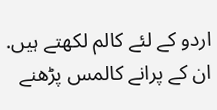اردو کے لئے کالم لکھتے ہیں. ان کے پرانے کالمس پڑھنے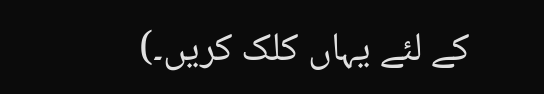کے لئے یہاں کلک کریں۔)